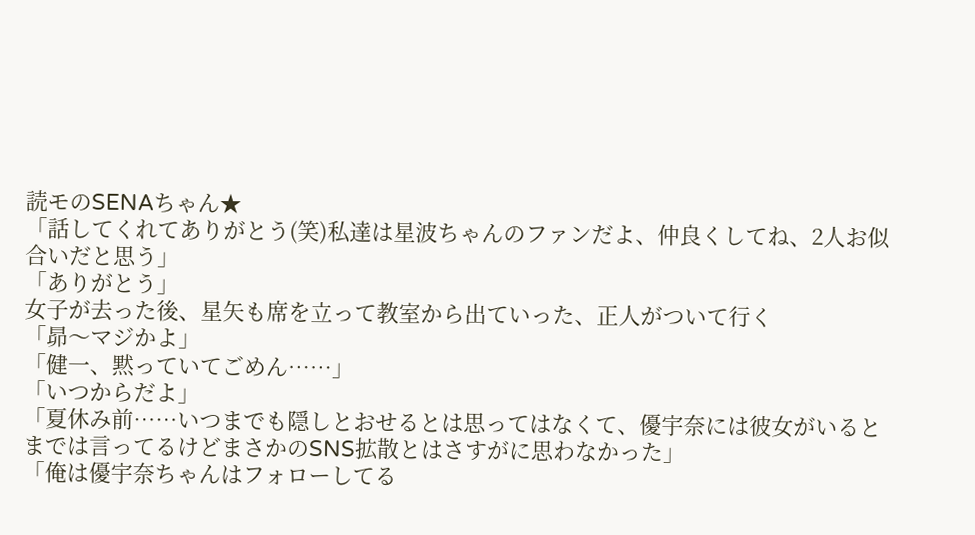読モのSENAちゃん★
「話してくれてありがとう(笑)私達は星波ちゃんのファンだよ、仲良くしてね、2人お似合いだと思う」
「ありがとう」
女子が去った後、星矢も席を立って教室から出ていった、正人がついて行く
「昴〜マジかよ」
「健一、黙っていてごめん……」
「いつからだよ」
「夏休み前……いつまでも隠しとおせるとは思ってはなくて、優宇奈には彼女がいるとまでは言ってるけどまさかのSNS拡散とはさすがに思わなかった」
「俺は優宇奈ちゃんはフォローしてる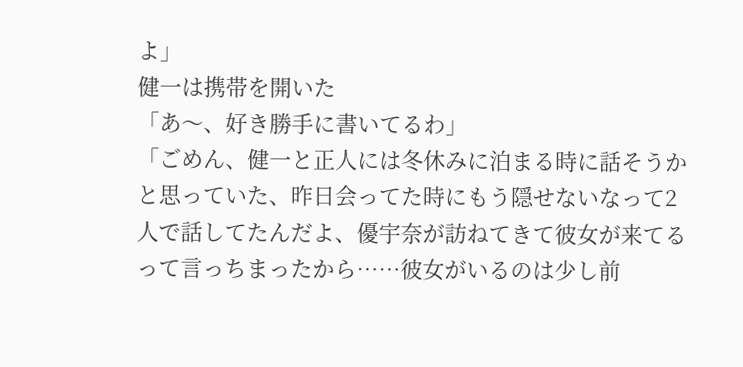よ」
健一は携帯を開いた
「あ〜、好き勝手に書いてるわ」
「ごめん、健一と正人には冬休みに泊まる時に話そうかと思っていた、昨日会ってた時にもう隠せないなって2人で話してたんだよ、優宇奈が訪ねてきて彼女が来てるって言っちまったから……彼女がいるのは少し前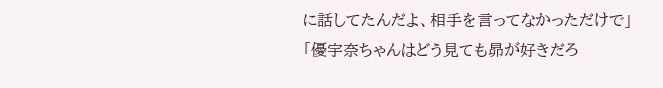に話してたんだよ、相手を言ってなかっただけで」
「優宇奈ちゃんはどう見ても昴が好きだろ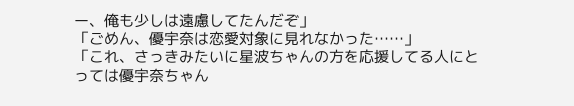ー、俺も少しは遠慮してたんだぞ」
「ごめん、優宇奈は恋愛対象に見れなかった……」
「これ、さっきみたいに星波ちゃんの方を応援してる人にとっては優宇奈ちゃん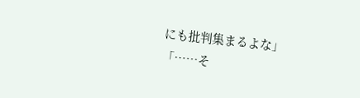にも批判集まるよな」
「……そ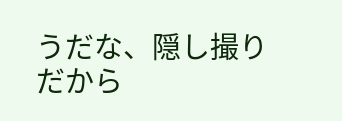うだな、隠し撮りだから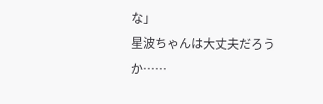な」
星波ちゃんは大丈夫だろうか……